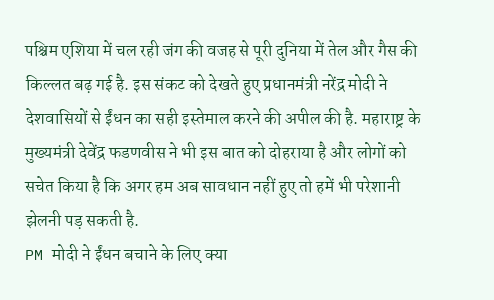पश्चिम एशिया में चल रही जंग की वजह से पूरी दुनिया में तेल और गैस की किल्लत बढ़ गई है. इस संकट को देखते हुए प्रधानमंत्री नरेंद्र मोदी ने देशवासियों से ईंधन का सही इस्तेमाल करने की अपील की है. महाराष्ट्र के मुख्यमंत्री देवेंद्र फडणवीस ने भी इस बात को दोहराया है और लोगों को सचेत किया है कि अगर हम अब सावधान नहीं हुए तो हमें भी परेशानी झेलनी पड़ सकती है.
PM मोदी ने ईंधन बचाने के लिए क्या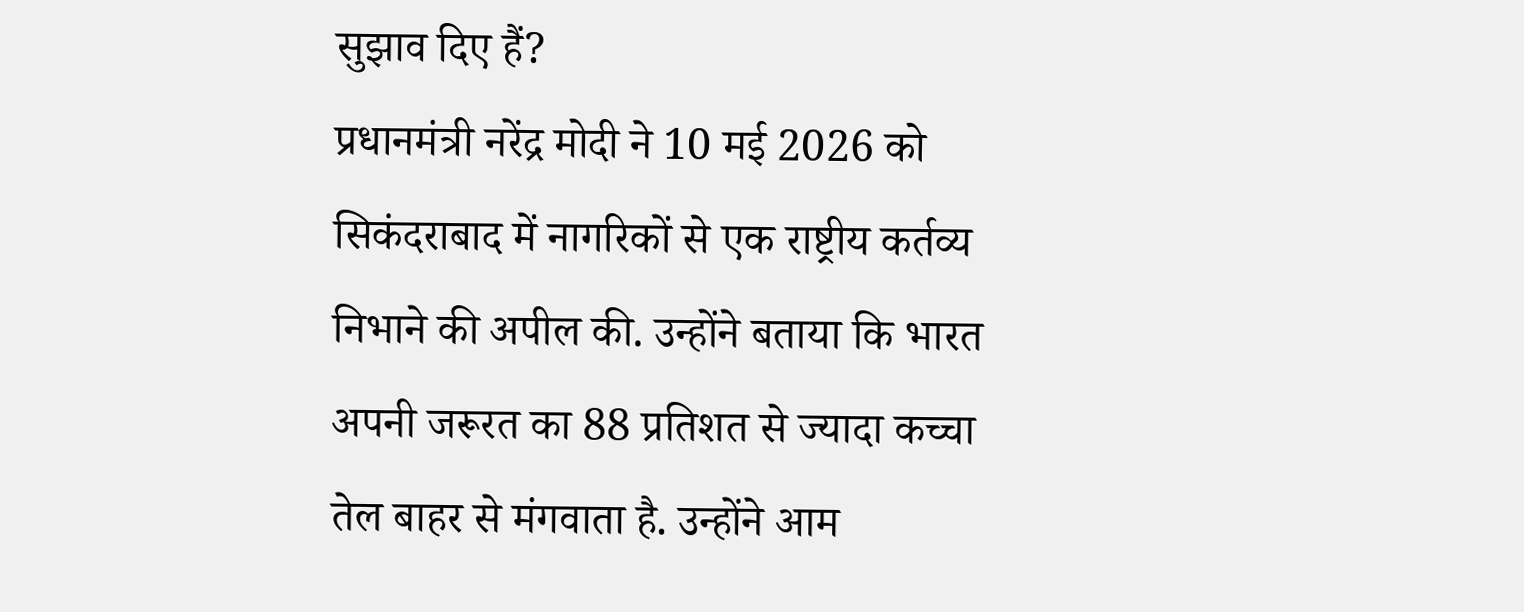सुझाव दिए हैं?
प्रधानमंत्री नरेंद्र मोदी ने 10 मई 2026 को सिकंदराबाद में नागरिकों से एक राष्ट्रीय कर्तव्य निभाने की अपील की. उन्होंने बताया कि भारत अपनी जरूरत का 88 प्रतिशत से ज्यादा कच्चा तेल बाहर से मंगवाता है. उन्होंने आम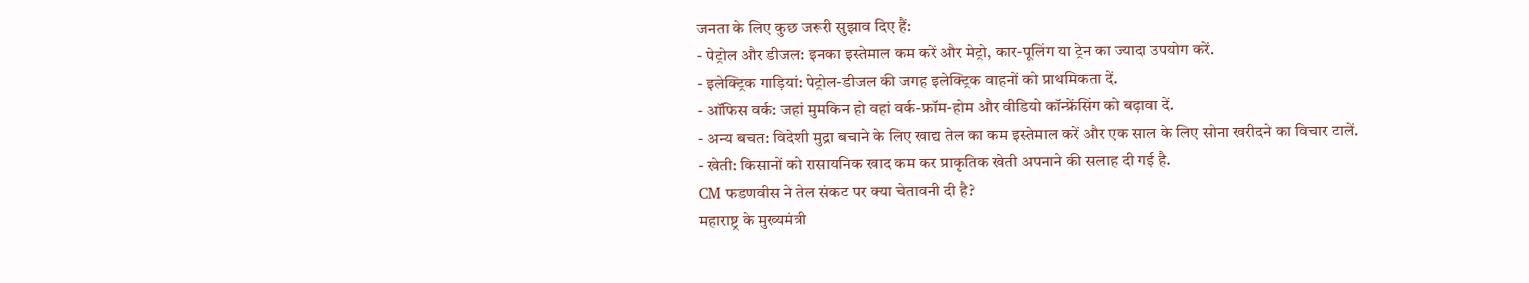जनता के लिए कुछ जरूरी सुझाव दिए हैं:
- पेट्रोल और डीजल: इनका इस्तेमाल कम करें और मेट्रो, कार-पूलिंग या ट्रेन का ज्यादा उपयोग करें.
- इलेक्ट्रिक गाड़ियां: पेट्रोल-डीजल की जगह इलेक्ट्रिक वाहनों को प्राथमिकता दें.
- ऑफिस वर्क: जहां मुमकिन हो वहां वर्क-फ्रॉम-होम और वीडियो कॉन्फ्रेंसिंग को बढ़ावा दें.
- अन्य बचत: विदेशी मुद्रा बचाने के लिए खाद्य तेल का कम इस्तेमाल करें और एक साल के लिए सोना खरीदने का विचार टालें.
- खेती: किसानों को रासायनिक खाद कम कर प्राकृतिक खेती अपनाने की सलाह दी गई है.
CM फडणवीस ने तेल संकट पर क्या चेतावनी दी है?
महाराष्ट्र के मुख्यमंत्री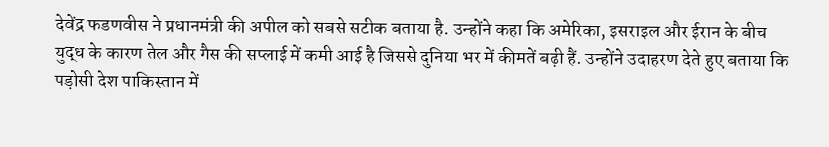देवेंद्र फडणवीस ने प्रधानमंत्री की अपील को सबसे सटीक बताया है. उन्होंने कहा कि अमेरिका, इसराइल और ईरान के बीच युद्ध के कारण तेल और गैस की सप्लाई में कमी आई है जिससे दुनिया भर में कीमतें बढ़ी हैं. उन्होंने उदाहरण देते हुए बताया कि पड़ोसी देश पाकिस्तान में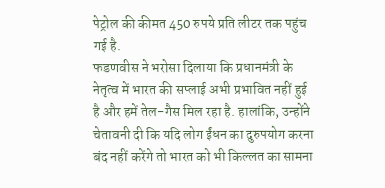पेट्रोल की कीमत 450 रुपये प्रति लीटर तक पहुंच गई है.
फडणवीस ने भरोसा दिलाया कि प्रधानमंत्री के नेतृत्व में भारत की सप्लाई अभी प्रभावित नहीं हुई है और हमें तेल-गैस मिल रहा है. हालांकि, उन्होंने चेतावनी दी कि यदि लोग ईंधन का दुरुपयोग करना बंद नहीं करेंगे तो भारत को भी किल्लत का सामना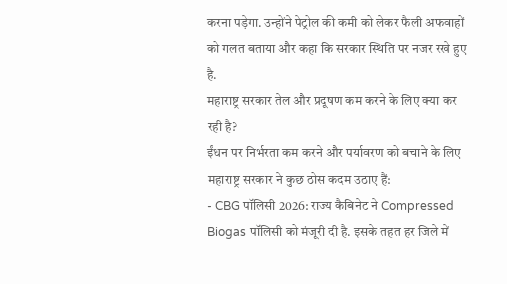करना पड़ेगा. उन्होंने पेट्रोल की कमी को लेकर फैली अफवाहों को गलत बताया और कहा कि सरकार स्थिति पर नजर रखे हुए है.
महाराष्ट्र सरकार तेल और प्रदूषण कम करने के लिए क्या कर रही है?
ईंधन पर निर्भरता कम करने और पर्यावरण को बचाने के लिए महाराष्ट्र सरकार ने कुछ ठोस कदम उठाए हैं:
- CBG पॉलिसी 2026: राज्य कैबिनेट ने Compressed Biogas पॉलिसी को मंजूरी दी है. इसके तहत हर जिले में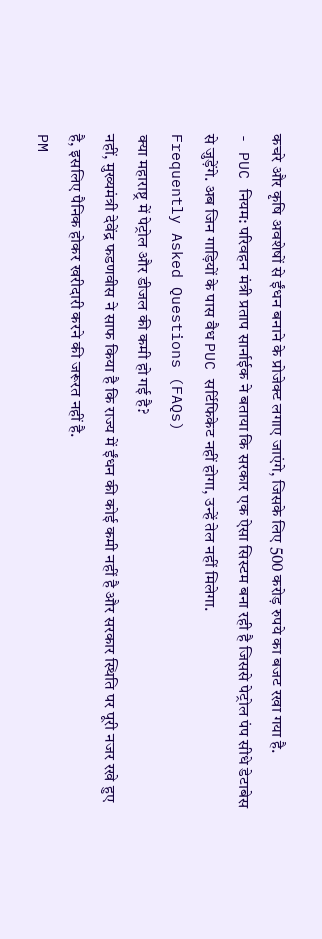कचरे और कृषि अवशेषों से ईंधन बनाने के प्रोजेक्ट लगाए जाएंगे, जिसके लिए 500 करोड़ रुपये का बजट रखा गया है.
- PUC नियम: परिवहन मंत्री प्रताप सार्नाईक ने बताया कि सरकार एक ऐसा सिस्टम बना रही है जिससे पेट्रोल पंप सीधे डेटाबेस से जुड़ेंगे. अब जिन गाड़ियों के पास वैध PUC सर्टिफिकेट नहीं होगा, उन्हें तेल नहीं मिलेगा.
Frequently Asked Questions (FAQs)
क्या महाराष्ट्र में पेट्रोल और डीजल की कमी हो गई है?
नहीं, मुख्यमंत्री देवेंद्र फडणवीस ने साफ किया है कि राज्य में ईंधन की कोई कमी नहीं है और सरकार स्थिति पर पूरी नजर रखे हुए है, इसलिए पैनिक होकर खरीदारी करने की जरूरत नहीं है.
PM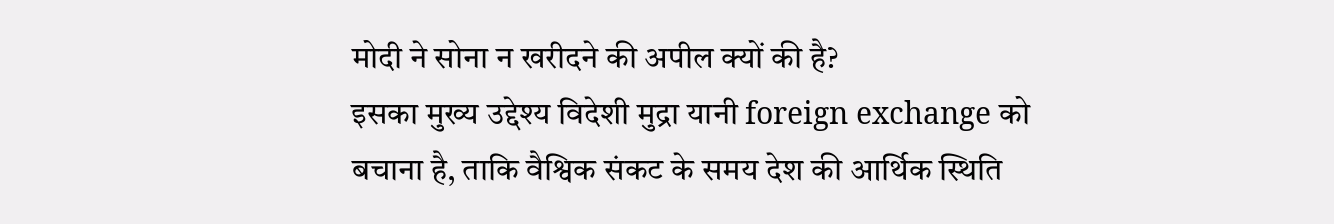मोदी ने सोना न खरीदने की अपील क्यों की है?
इसका मुख्य उद्देश्य विदेशी मुद्रा यानी foreign exchange को बचाना है, ताकि वैश्विक संकट के समय देश की आर्थिक स्थिति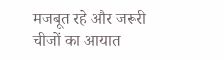मजबूत रहे और जरूरी चीजों का आयात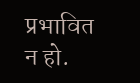प्रभावित न हो.